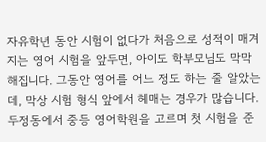자유학년 동안 시험이 없다가 처음으로 성적이 매겨지는 영어 시험을 앞두면, 아이도 학부모님도 막막해집니다. 그동안 영어를 어느 정도 하는 줄 알았는데, 막상 시험 형식 앞에서 헤매는 경우가 많습니다. 두정동에서 중등 영어학원을 고르며 첫 시험을 준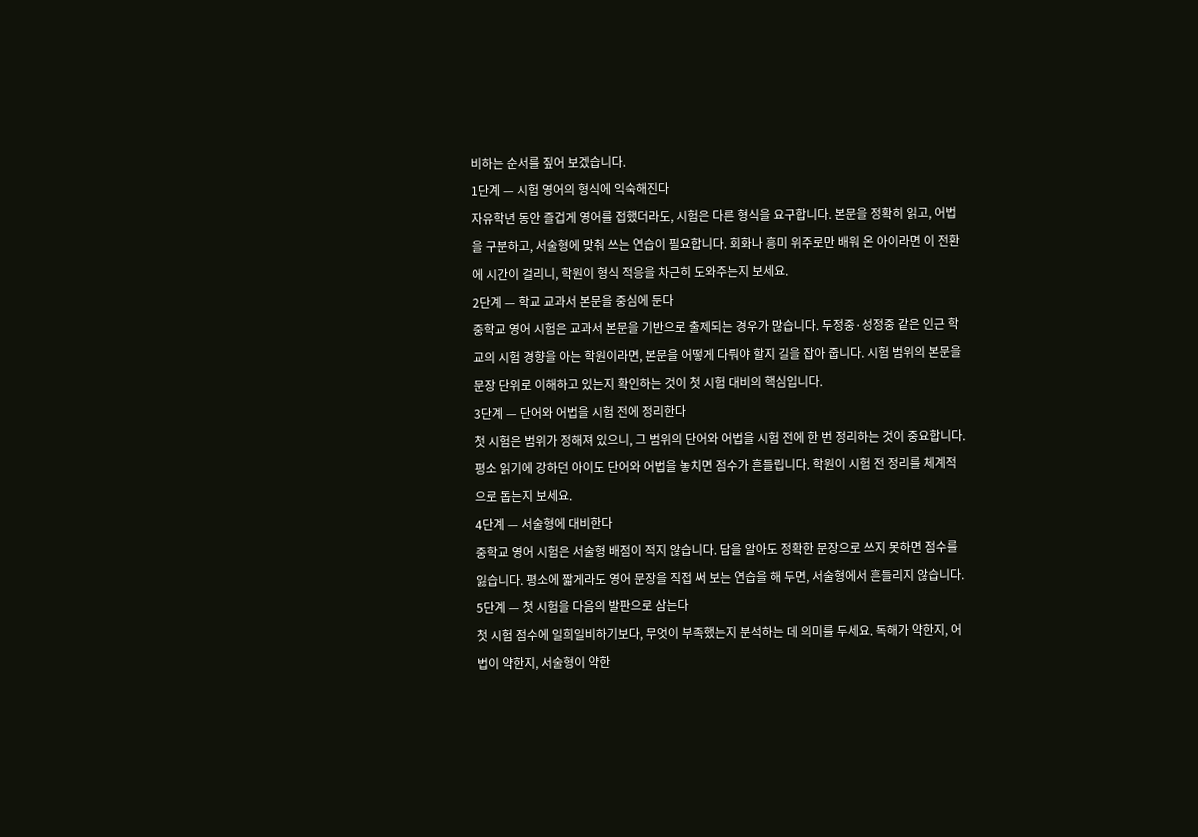비하는 순서를 짚어 보겠습니다.
1단계 — 시험 영어의 형식에 익숙해진다
자유학년 동안 즐겁게 영어를 접했더라도, 시험은 다른 형식을 요구합니다. 본문을 정확히 읽고, 어법을 구분하고, 서술형에 맞춰 쓰는 연습이 필요합니다. 회화나 흥미 위주로만 배워 온 아이라면 이 전환에 시간이 걸리니, 학원이 형식 적응을 차근히 도와주는지 보세요.
2단계 — 학교 교과서 본문을 중심에 둔다
중학교 영어 시험은 교과서 본문을 기반으로 출제되는 경우가 많습니다. 두정중·성정중 같은 인근 학교의 시험 경향을 아는 학원이라면, 본문을 어떻게 다뤄야 할지 길을 잡아 줍니다. 시험 범위의 본문을 문장 단위로 이해하고 있는지 확인하는 것이 첫 시험 대비의 핵심입니다.
3단계 — 단어와 어법을 시험 전에 정리한다
첫 시험은 범위가 정해져 있으니, 그 범위의 단어와 어법을 시험 전에 한 번 정리하는 것이 중요합니다. 평소 읽기에 강하던 아이도 단어와 어법을 놓치면 점수가 흔들립니다. 학원이 시험 전 정리를 체계적으로 돕는지 보세요.
4단계 — 서술형에 대비한다
중학교 영어 시험은 서술형 배점이 적지 않습니다. 답을 알아도 정확한 문장으로 쓰지 못하면 점수를 잃습니다. 평소에 짧게라도 영어 문장을 직접 써 보는 연습을 해 두면, 서술형에서 흔들리지 않습니다.
5단계 — 첫 시험을 다음의 발판으로 삼는다
첫 시험 점수에 일희일비하기보다, 무엇이 부족했는지 분석하는 데 의미를 두세요. 독해가 약한지, 어법이 약한지, 서술형이 약한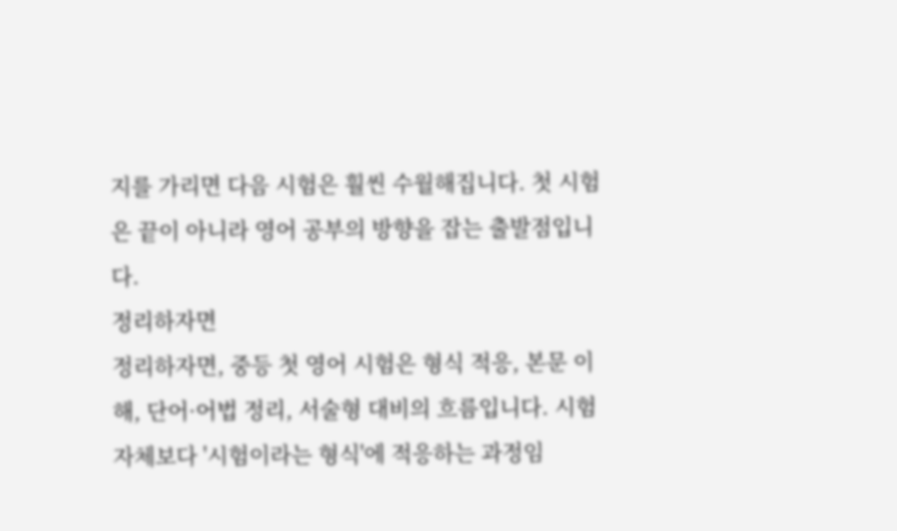지를 가리면 다음 시험은 훨씬 수월해집니다. 첫 시험은 끝이 아니라 영어 공부의 방향을 잡는 출발점입니다.
정리하자면
정리하자면, 중등 첫 영어 시험은 형식 적응, 본문 이해, 단어·어법 정리, 서술형 대비의 흐름입니다. 시험 자체보다 '시험이라는 형식'에 적응하는 과정임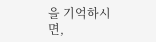을 기억하시면,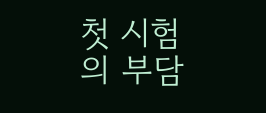첫 시험의 부담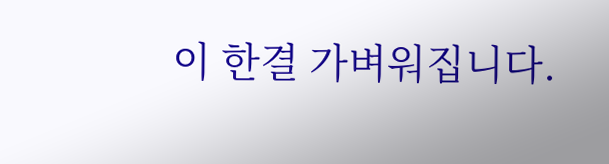이 한결 가벼워집니다.